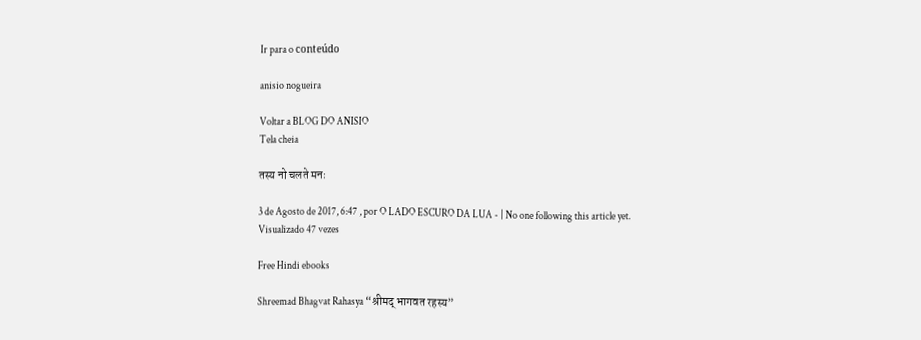Ir para o conteúdo

anisio nogueira

Voltar a BLOG DO ANISIO
Tela cheia

तस्य नो चलते मनः

3 de Agosto de 2017, 6:47 , por O LADO ESCURO DA LUA - | No one following this article yet.
Visualizado 47 vezes

Free Hindi ebooks

Shreemad Bhagvat Rahasya “श्रीमद् भागवत रहस्य”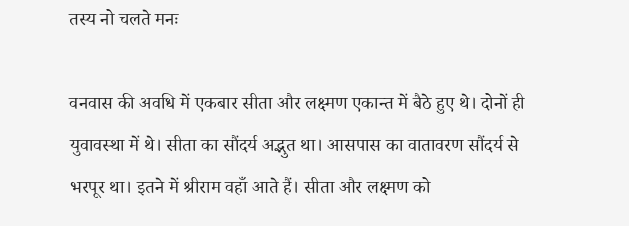तस्य नो चलते मनः

वनवास की अवधि में एकबार सीता और लक्ष्मण एकान्त में बैठे हुए थे। दोनों ही युवावस्था में थे। सीता का सौंदर्य अद्भुत था। आसपास का वातावरण सौंदर्य से भरपूर था। इतने में श्रीराम वहाँ आते हैं। सीता और लक्ष्मण को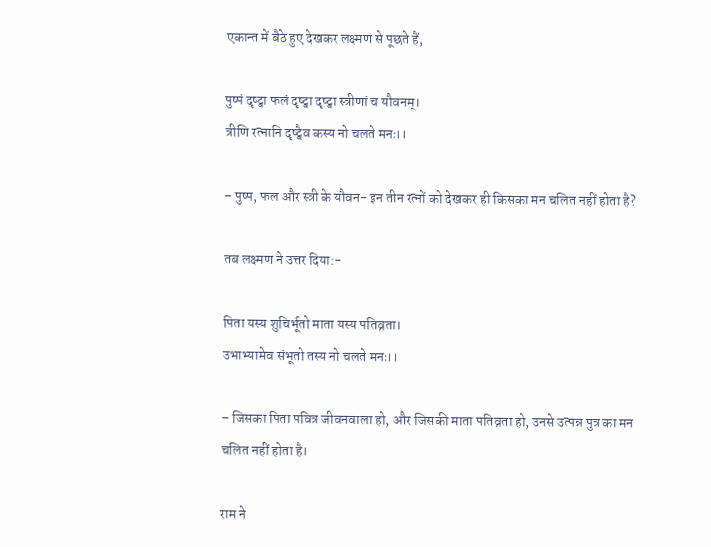एकान्त में बैठे हुए देखकर लक्ष्मण से पूछते हैं,

पुष्पं दृष्ट्वा फलं दृष्ट्वा दृष्ट्वा स्त्रीणां च यौवनम्।
त्रीणि रत्नानि दृष्ट्वैव कस्य नो चलते मनः।।

– पुष्प, फल और स्त्री के यौवन- इन तीन रत्नों को देखकर ही किसका मन चलित नहीं होता है?

तब लक्ष्मण ने उत्तर दिया:-

पिता यस्य शुचिर्भूतो माता यस्य पतिव्रता।
उभाभ्यामेव संभूतो तस्य नो चलते मनः।।

– जिसका पिता पवित्र जीवनवाला हो, और जिसकी माता पतिव्रता हो, उनसे उत्पन्न पुत्र का मन चलित नहीं होता है।

राम ने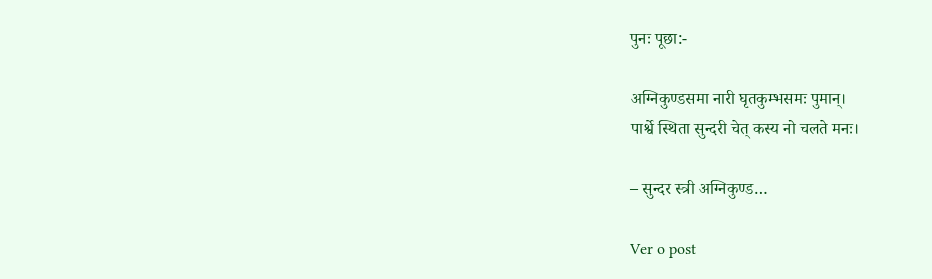पुनः पूछा:-

अग्निकुण्डसमा नारी घृतकुम्भसमः पुमान्।
पार्श्वे स्थिता सुन्दरी चेत् कस्य नो चलते मनः।

– सुन्दर स्त्री अग्निकुण्ड…

Ver o post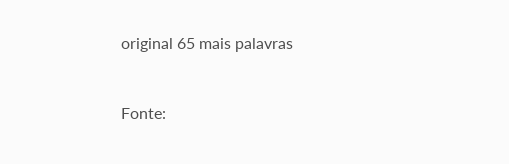original 65 mais palavras



Fonte: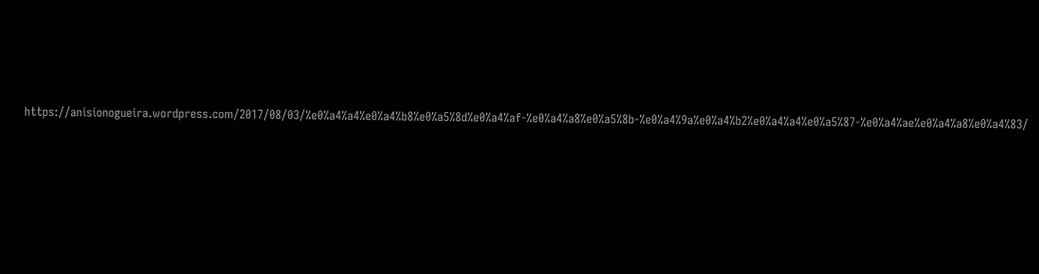https://anisionogueira.wordpress.com/2017/08/03/%e0%a4%a4%e0%a4%b8%e0%a5%8d%e0%a4%af-%e0%a4%a8%e0%a5%8b-%e0%a4%9a%e0%a4%b2%e0%a4%a4%e0%a5%87-%e0%a4%ae%e0%a4%a8%e0%a4%83/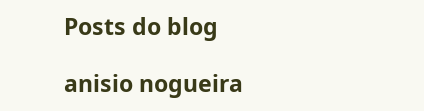Posts do blog

anisio nogueira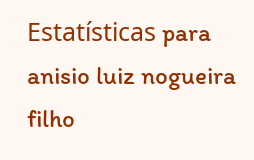Estatísticas para anisio luiz nogueira filho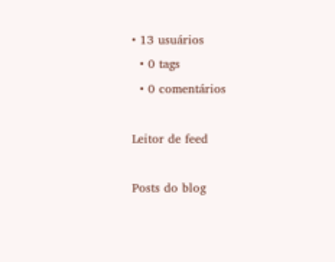• 13 usuários
  • 0 tags
  • 0 comentários

Leitor de feed

Posts do blog